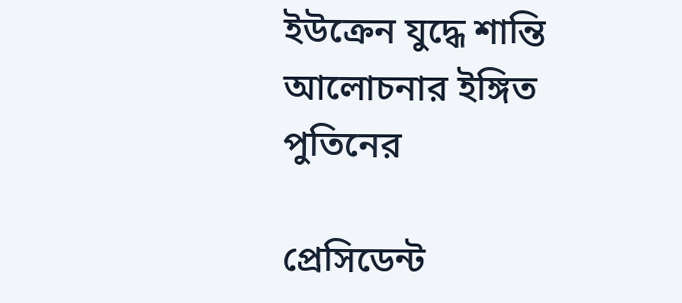ইউক্রেন যুদ্ধে শান্তি আলোচনার ইঙ্গিত পুতিনের

প্রেসিডেন্ট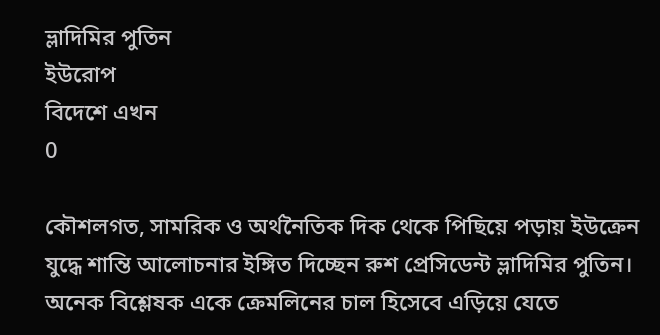ভ্লাদিমির পুতিন
ইউরোপ
বিদেশে এখন
0

কৌশলগত, সামরিক ও অর্থনৈতিক দিক থেকে পিছিয়ে পড়ায় ইউক্রেন যুদ্ধে শান্তি আলোচনার ইঙ্গিত দিচ্ছেন রুশ প্রেসিডেন্ট ভ্লাদিমির পুতিন। অনেক বিশ্লেষক একে ক্রেমলিনের চাল হিসেবে এড়িয়ে যেতে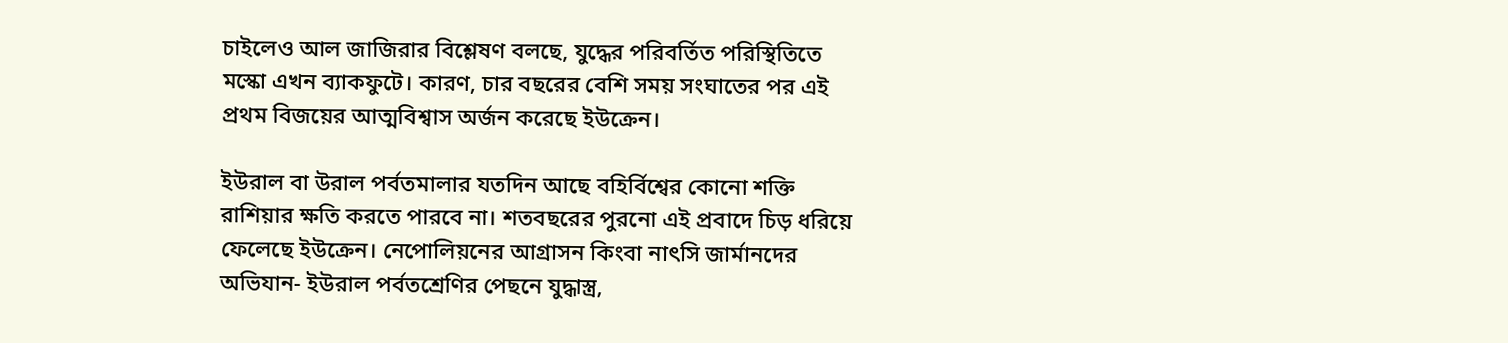চাইলেও আল জাজিরার বিশ্লেষণ বলছে, যুদ্ধের পরিবর্তিত পরিস্থিতিতে মস্কো এখন ব্যাকফুটে। কারণ, চার বছরের বেশি সময় সংঘাতের পর এই প্রথম বিজয়ের আত্মবিশ্বাস অর্জন করেছে ইউক্রেন।

ইউরাল বা উরাল পর্বতমালার যতদিন আছে বহির্বিশ্বের কোনো শক্তি রাশিয়ার ক্ষতি করতে পারবে না। শতবছরের পুরনো এই প্রবাদে চিড় ধরিয়ে ফেলেছে ইউক্রেন। নেপোলিয়নের আগ্রাসন কিংবা নাৎসি জার্মানদের অভিযান- ইউরাল পর্বতশ্রেণির পেছনে যুদ্ধাস্ত্র,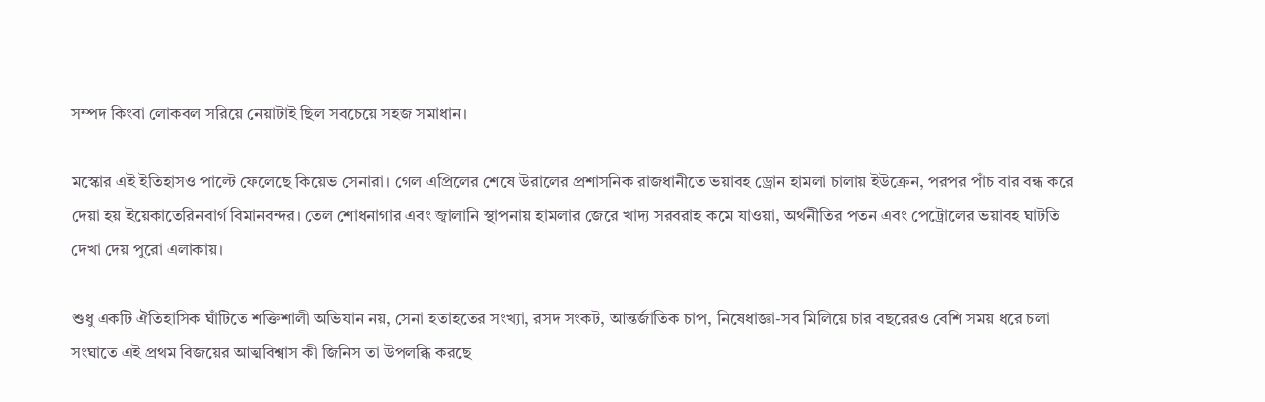সম্পদ কিংবা লোকবল সরিয়ে নেয়াটাই ছিল সবচেয়ে সহজ সমাধান।

মস্কোর এই ইতিহাসও পাল্টে ফেলেছে কিয়েভ সেনারা। গেল এপ্রিলের শেষে উরালের প্রশাসনিক রাজধানীতে ভয়াবহ ড্রোন হামলা চালায় ইউক্রেন, পরপর পাঁচ বার বন্ধ করে দেয়া হয় ইয়েকাতেরিনবার্গ বিমানবন্দর। তেল শোধনাগার এবং জ্বালানি স্থাপনায় হামলার জেরে খাদ্য সরবরাহ কমে যাওয়া, অর্থনীতির পতন এবং পেট্রোলের ভয়াবহ ঘাটতি দেখা দেয় পুরো এলাকায়।

শুধু একটি ঐতিহাসিক ঘাঁটিতে শক্তিশালী অভিযান নয়, সেনা হতাহতের সংখ্যা, রসদ সংকট, আন্তর্জাতিক চাপ, নিষেধাজ্ঞা-সব মিলিয়ে চার বছরেরও বেশি সময় ধরে চলা সংঘাতে এই প্রথম বিজয়ের আত্মবিশ্বাস কী জিনিস তা উপলব্ধি করছে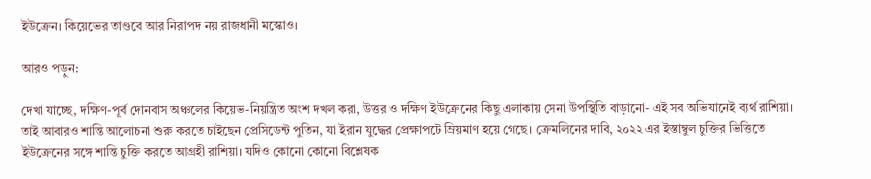ইউক্রেন। কিয়েভের তাণ্ডবে আর নিরাপদ নয় রাজধানী মস্কোও।

আরও পড়ুন:

দেখা যাচ্ছে, দক্ষিণ-পূর্ব দোনবাস অঞ্চলের কিয়েভ-নিয়ন্ত্রিত অংশ দখল করা, উত্তর ও দক্ষিণ ইউক্রেনের কিছু এলাকায় সেনা উপস্থিতি বাড়ানো- এই সব অভিযানেই ব্যর্থ রাশিয়া। তাই আবারও শান্তি আলোচনা শুরু করতে চাইছেন প্রেসিডেন্ট পুতিন, যা ইরান যুদ্ধের প্রেক্ষাপটে ম্রিয়মাণ হয়ে গেছে। ক্রেমলিনের দাবি, ২০২২ এর ইস্তাম্বুল চুক্তির ভিত্তিতে ইউক্রেনের সঙ্গে শান্তি চুক্তি কর‌তে আগ্রহী রাশিয়া। যদিও কোনো কোনো বিশ্লেষক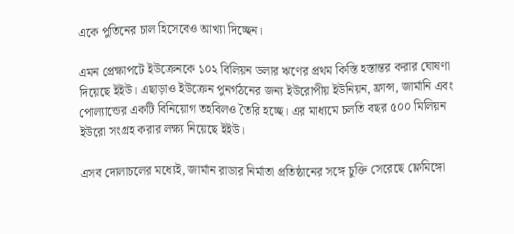একে পুতিনের চাল হিসেবেও আখ্যা দিচ্ছেন।

এমন প্রেক্ষাপটে ইউক্রেনকে ১০২ বিলিয়ন ডলার ঋণের প্রথম কিস্তি হস্তান্তর করার ঘোষণা দিয়েছে ইইউ। এছাড়াও ইউক্রেন পুনর্গঠনের জন্য ইউরোপীয় ইউনিয়ন, ফ্রান্স, জার্মানি এবং পোল্যান্ডের একটি বিনিয়োগ তহবিলও তৈরি হচ্ছে। এর মাধ্যমে চলতি বছর ৫০০ মিলিয়ন ইউরো সংগ্রহ করার লক্ষ্য নিয়েছে ইইউ।

এসব দোলাচলের মধ্যেই, জার্মান রাডার নির্মাতা প্রতিষ্ঠানের সঙ্গে চুক্তি সেরেছে ফ্লেমিঙ্গো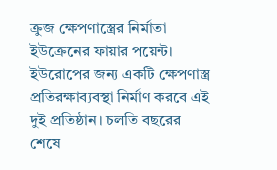ক্রুজ ক্ষেপণাস্ত্রের নির্মাতা ইউক্রেনের ফায়ার পয়েন্ট। ইউরোপের জন্য একটি ক্ষেপণাস্ত্র প্রতিরক্ষাব্যবস্থা নির্মাণ করবে এই দুই প্রতিষ্ঠান। চলতি বছরের শেষে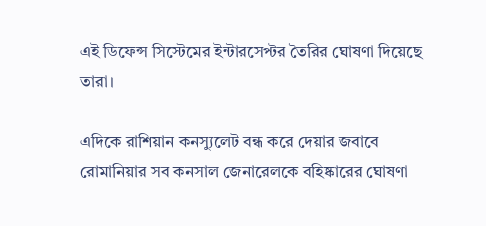এই ডিফেন্স সিস্টেমের ইন্টারসেপ্টর তৈরির ঘোষণা দিয়েছে তারা।

এদিকে রাশিয়ান কনস্যুলেট বন্ধ করে দেয়ার জবাবে রোমানিয়ার সব কনসাল জেনারেলকে বহিষ্কারের ঘোষণা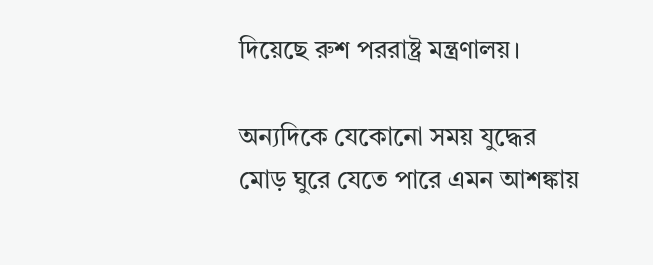দিয়েছে রুশ পররাষ্ট্র মন্ত্রণালয়।

অন্যদিকে যেকোনো সময় যুদ্ধের মোড় ঘুরে যেতে পারে এমন আশঙ্কায়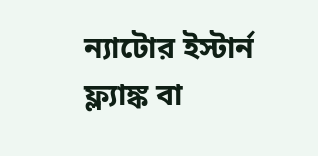ন্যাটোর ইস্টার্ন ফ্ল্যাঙ্ক বা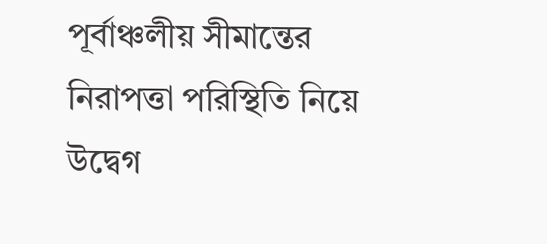পূর্বাঞ্চলীয় সীমান্তের নিরাপত্তা পরিস্থিতি নিয়ে উদ্বেগ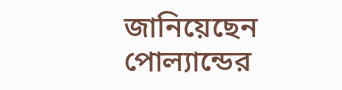জানিয়েছেন পোল্যান্ডের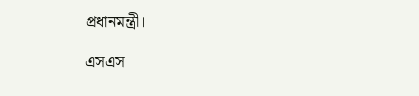প্রধানমন্ত্রী।

এসএস